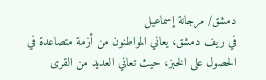دمشق/ مرجانة إسماعيل
في ريف دمشق، يعاني المواطنون من أزمة متصاعدة في الحصول على الخبز، حيث تعاني العديد من القرى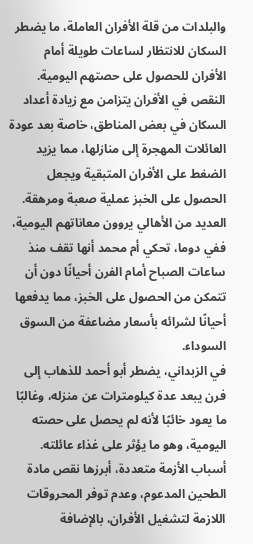والبلدات من قلة الأفران العاملة، ما يضطر السكان للانتظار لساعات طويلة أمام الأفران للحصول على حصتهم اليومية.
النقص في الأفران يتزامن مع زيادة أعداد السكان في بعض المناطق، خاصة بعد عودة العائلات المهجرة إلى منازلها، مما يزيد الضغط على الأفران المتبقية ويجعل الحصول على الخبز عملية صعبة ومرهقة.
العديد من الأهالي يروون معاناتهم اليومية، ففي دوما، تحكي أم محمد أنها تقف منذ ساعات الصباح أمام الفرن أحيانًا دون أن تتمكن من الحصول على الخبز، مما يدفعها أحيانًا لشرائه بأسعار مضاعفة من السوق السوداء.
في الزبداني، يضطر أبو أحمد للذهاب إلى فرن يبعد عدة كيلومترات عن منزله، وغالبًا ما يعود خائبًا لأنه لم يحصل على حصته اليومية، وهو ما يؤثر على غذاء عائلته.
أسباب الأزمة متعددة، أبرزها نقص مادة الطحين المدعوم، وعدم توفر المحروقات اللازمة لتشغيل الأفران، بالإضافة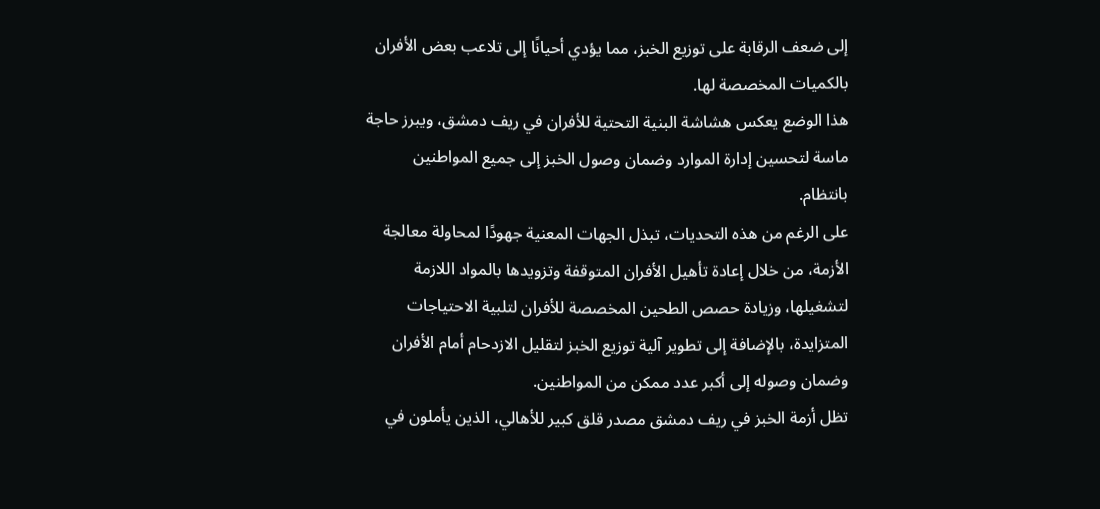إلى ضعف الرقابة على توزيع الخبز، مما يؤدي أحيانًا إلى تلاعب بعض الأفران بالكميات المخصصة لها.
هذا الوضع يعكس هشاشة البنية التحتية للأفران في ريف دمشق، ويبرز حاجة ماسة لتحسين إدارة الموارد وضمان وصول الخبز إلى جميع المواطنين بانتظام.
على الرغم من هذه التحديات، تبذل الجهات المعنية جهودًا لمحاولة معالجة الأزمة، من خلال إعادة تأهيل الأفران المتوقفة وتزويدها بالمواد اللازمة لتشغيلها، وزيادة حصص الطحين المخصصة للأفران لتلبية الاحتياجات المتزايدة، بالإضافة إلى تطوير آلية توزيع الخبز لتقليل الازدحام أمام الأفران وضمان وصوله إلى أكبر عدد ممكن من المواطنين.
تظل أزمة الخبز في ريف دمشق مصدر قلق كبير للأهالي، الذين يأملون في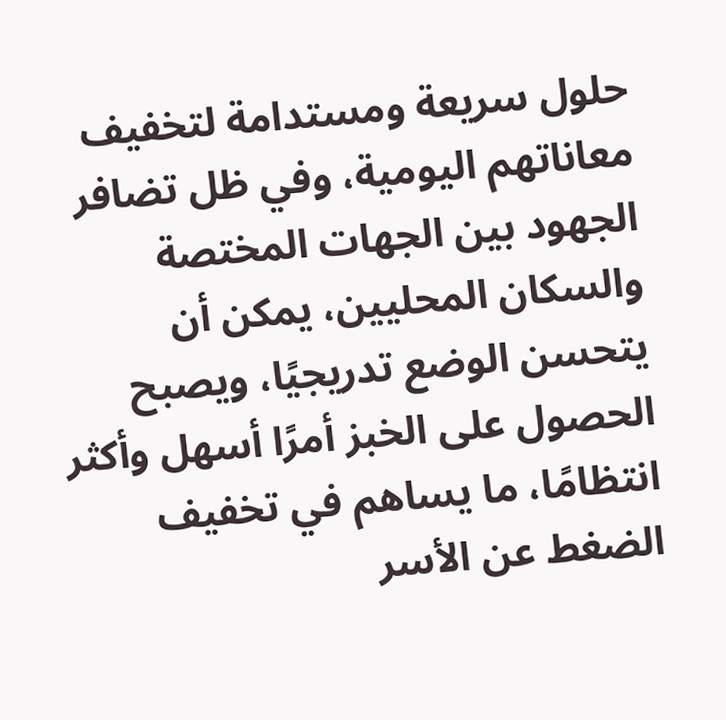حلول سريعة ومستدامة لتخفيف معاناتهم اليومية، وفي ظل تضافر الجهود بين الجهات المختصة والسكان المحليين، يمكن أن يتحسن الوضع تدريجيًا، ويصبح الحصول على الخبز أمرًا أسهل وأكثر انتظامًا، ما يساهم في تخفيف الضغط عن الأسر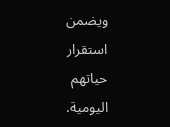ويضمن استقرار حياتهم اليومية.